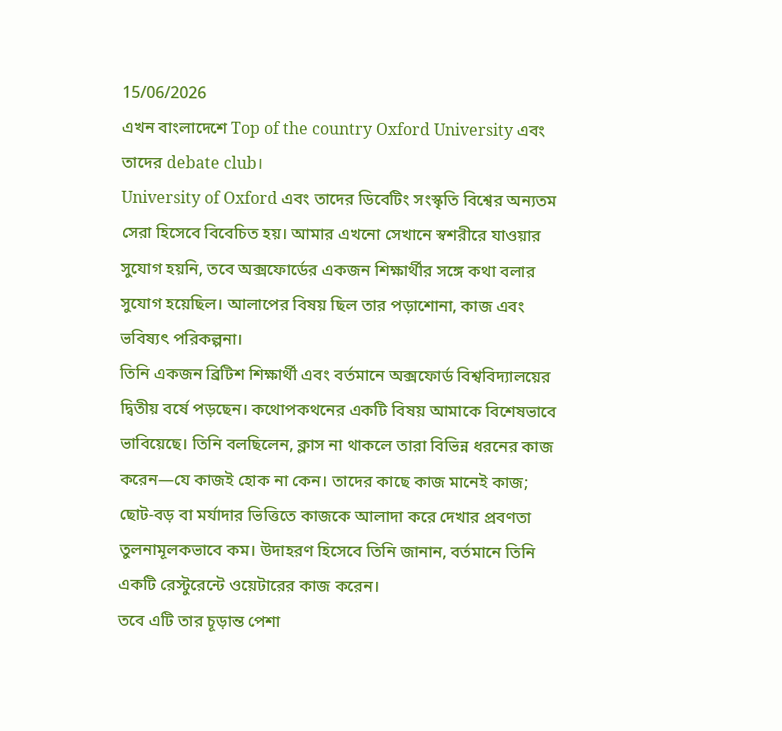15/06/2026
এখন বাংলাদেশে Top of the country Oxford University এবং তাদের debate club।
University of Oxford এবং তাদের ডিবেটিং সংস্কৃতি বিশ্বের অন্যতম সেরা হিসেবে বিবেচিত হয়। আমার এখনো সেখানে স্বশরীরে যাওয়ার সুযোগ হয়নি, তবে অক্সফোর্ডের একজন শিক্ষার্থীর সঙ্গে কথা বলার সুযোগ হয়েছিল। আলাপের বিষয় ছিল তার পড়াশোনা, কাজ এবং ভবিষ্যৎ পরিকল্পনা।
তিনি একজন ব্রিটিশ শিক্ষার্থী এবং বর্তমানে অক্সফোর্ড বিশ্ববিদ্যালয়ের দ্বিতীয় বর্ষে পড়ছেন। কথোপকথনের একটি বিষয় আমাকে বিশেষভাবে ভাবিয়েছে। তিনি বলছিলেন, ক্লাস না থাকলে তারা বিভিন্ন ধরনের কাজ করেন—যে কাজই হোক না কেন। তাদের কাছে কাজ মানেই কাজ; ছোট-বড় বা মর্যাদার ভিত্তিতে কাজকে আলাদা করে দেখার প্রবণতা তুলনামূলকভাবে কম। উদাহরণ হিসেবে তিনি জানান, বর্তমানে তিনি একটি রেস্টুরেন্টে ওয়েটারের কাজ করেন।
তবে এটি তার চূড়ান্ত পেশা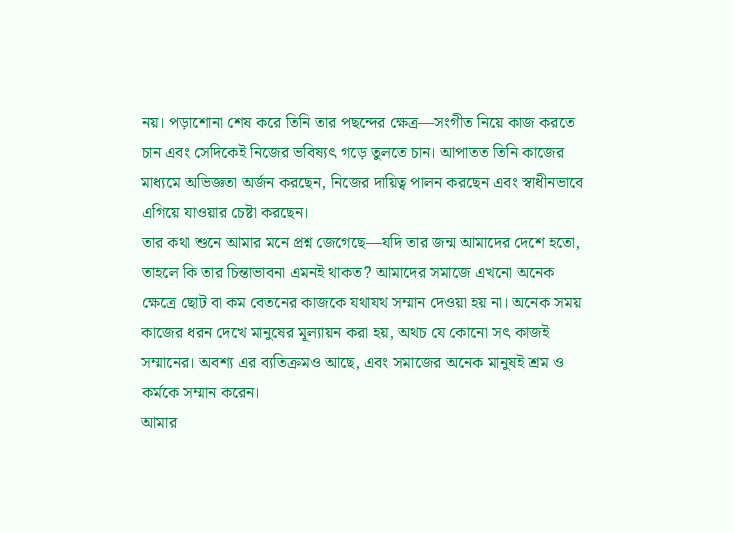নয়। পড়াশোনা শেষ করে তিনি তার পছন্দের ক্ষেত্র—সংগীত নিয়ে কাজ করতে চান এবং সেদিকেই নিজের ভবিষ্যৎ গড়ে তুলতে চান। আপাতত তিনি কাজের মাধ্যমে অভিজ্ঞতা অর্জন করছেন, নিজের দায়িত্ব পালন করছেন এবং স্বাধীনভাবে এগিয়ে যাওয়ার চেষ্টা করছেন।
তার কথা শুনে আমার মনে প্রশ্ন জেগেছে—যদি তার জন্ম আমাদের দেশে হতো, তাহলে কি তার চিন্তাভাবনা এমনই থাকত? আমাদের সমাজে এখনো অনেক ক্ষেত্রে ছোট বা কম বেতনের কাজকে যথাযথ সম্মান দেওয়া হয় না। অনেক সময় কাজের ধরন দেখে মানুষের মূল্যায়ন করা হয়, অথচ যে কোনো সৎ কাজই সম্মানের। অবশ্য এর ব্যতিক্রমও আছে, এবং সমাজের অনেক মানুষই শ্রম ও কর্মকে সম্মান করেন।
আমার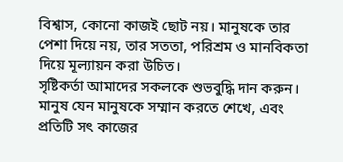বিশ্বাস, কোনো কাজই ছোট নয়। মানুষকে তার পেশা দিয়ে নয়, তার সততা, পরিশ্রম ও মানবিকতা দিয়ে মূল্যায়ন করা উচিত।
সৃষ্টিকর্তা আমাদের সকলকে শুভবুদ্ধি দান করুন। মানুষ যেন মানুষকে সম্মান করতে শেখে, এবং প্রতিটি সৎ কাজের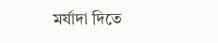মর্যাদা দিতে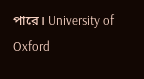পারে। University of Oxford